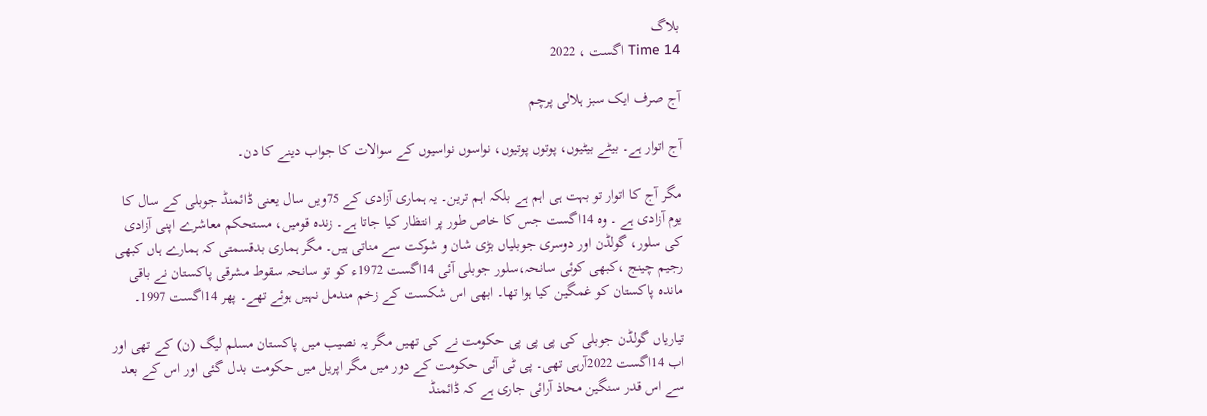بلاگ
Time 14 اگست ، 2022

آج صرف ایک سبز ہلالی پرچم

آج اتوار ہے۔ بیٹے بیٹیوں، پوتوں پوتیوں، نواسوں نواسیوں کے سوالات کا جواب دینے کا دن۔

مگر آج کا اتوار تو بہت ہی اہم ہے بلکہ اہم ترین۔ یہ ہماری آزادی کے 75ویں سال یعنی ڈائمنڈ جوبلی کے سال کا یوم آزادی ہے ۔ وہ 14اگست جس کا خاص طور پر انتظار کیا جاتا ہے۔ زندہ قومیں، مستحکم معاشرے اپنی آزادی کی سلور، گولڈن اور دوسری جوبلیاں بڑی شان و شوکت سے مناتی ہیں۔ مگر ہماری بدقسمتی کہ ہمارے ہاں کبھی رجیم چینج ،کبھی کوئی سانحہ،سلور جوبلی آئی 14اگست 1972ء کو تو سانحہ سقوط مشرقی پاکستان نے باقی ماندہ پاکستان کو غمگین کیا ہوا تھا۔ ابھی اس شکست کے زخم مندمل نہیں ہوئے تھے۔ پھر 14اگست 1997۔

تیاریاں گولڈن جوبلی کی پی پی پی حکومت نے کی تھیں مگر یہ نصیب میں پاکستان مسلم لیگ (ن) کے تھی اور اب 14اگست 2022آرہی تھی۔ پی ٹی آئی حکومت کے دور میں مگر اپریل میں حکومت بدل گئی اور اس کے بعد سے اس قدر سنگین محاذ آرائی جاری ہے کہ ڈائمنڈ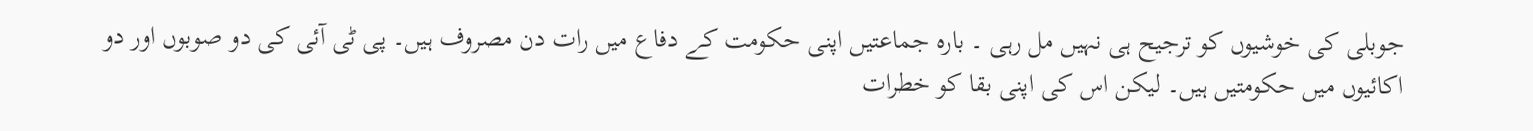جوبلی کی خوشیوں کو ترجیح ہی نہیں مل رہی ۔ بارہ جماعتیں اپنی حکومت کے دفاع میں رات دن مصروف ہیں۔ پی ٹی آئی کی دو صوبوں اور دو اکائیوں میں حکومتیں ہیں۔ لیکن اس کی اپنی بقا کو خطرات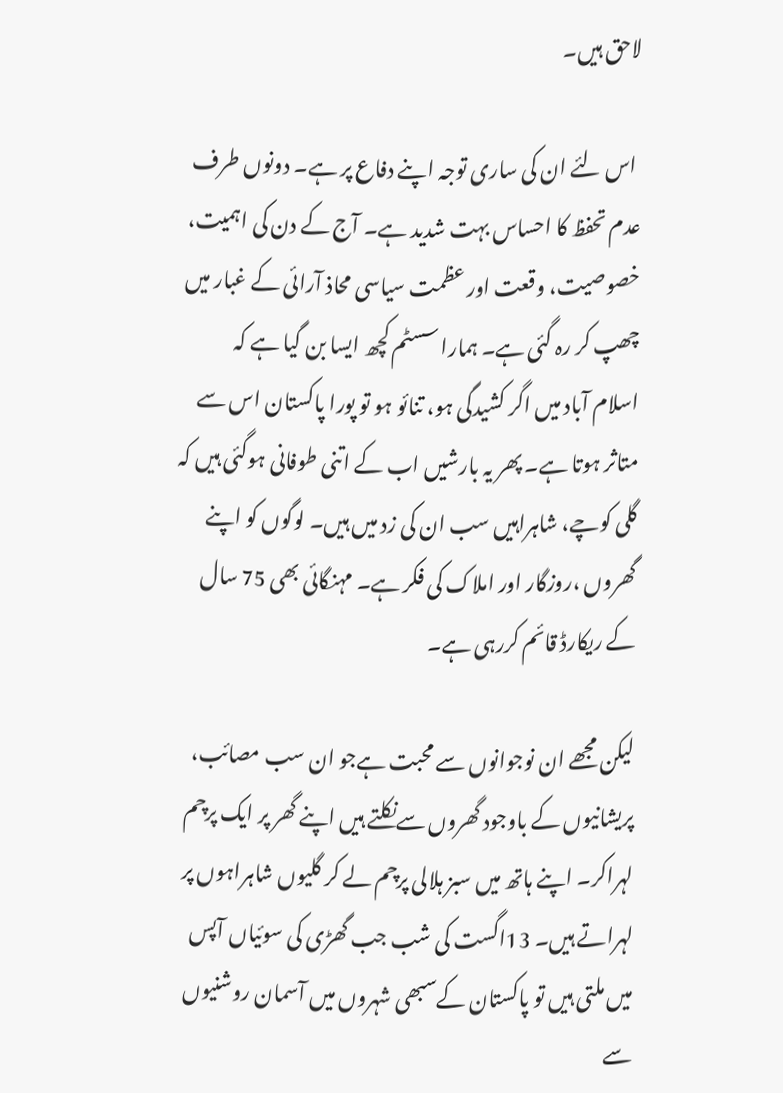لاحق ہیں۔

 اس لئے ان کی ساری توجہ اپنے دفاع پر ہے۔ دونوں طرف عدم تحفظ کا احساس بہت شدید ہے۔ آج کے دن کی اہمیت، خصوصیت، وقعت اور عظمت سیاسی محاذ آرائی کے غبار میں چھپ کر رہ گئی ہے۔ ہمارا سسٹم کچھ ایسا بن گیا ہے کہ اسلام آباد میں اگر کشیدگی ہو، تنائو ہو تو پورا پاکستان اس سے متاثر ہوتا ہے۔ پھر یہ بارشیں اب کے اتنی طوفانی ہوگئی ہیں کہ گلی کوچے، شاہراہیں سب ان کی زد میں ہیں۔ لوگوں کو اپنے گھروں ،روزگار اور املاک کی فکر ہے۔ مہنگائی بھی 75 سال کے ریکارڈ قائم کررہی ہے۔

لیکن مجھے ان نوجوانوں سے محبت ہےجو ان سب مصائب، پریشانیوں کے باوجود گھروں سےنکلتے ہیں اپنے گھر پر ایک پرچم لہراکر۔ اپنے ہاتھ میں سبز ہلالی پرچم لے کر گلیوں شاہراہوں پر لہراتے ہیں۔ 13اگست کی شب جب گھڑی کی سوئیاں آپس میں ملتی ہیں تو پاکستان کےسبھی شہروں میں آسمان روشنیوں سے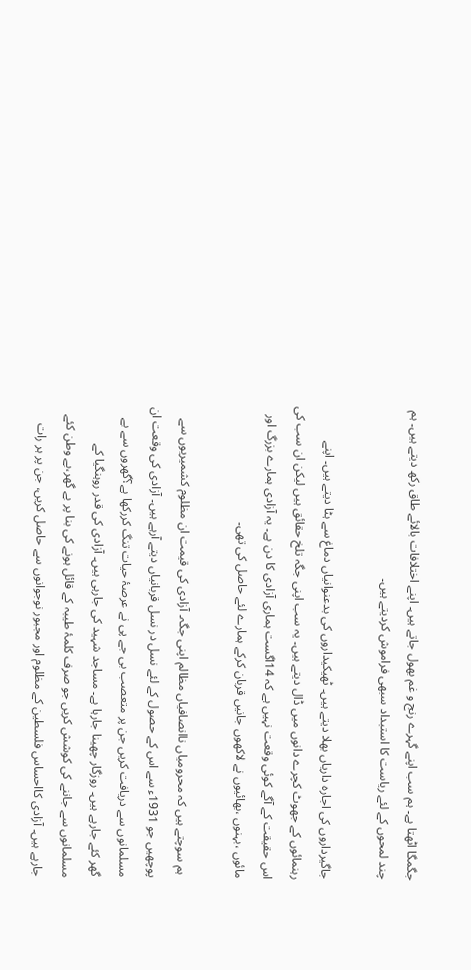جگمگا اٹھتا ہے۔ ہم سب اپنے گہرے رنج و غم بھول جاتے ہیں۔ اپنے اختلافات بالائے طاق رکھ دیتے ہیں۔ ہم چند لمحوں کے لئے ریاست کا استبداد سبھی فراموش کردیتے ہیں۔

جاگیرداروں کی اجارہ داریاں بھلا دیتے ہیں۔ ٹھیکیداروں کی بدعنوانیاں دماغ سے ہٹا دیتے ہیں۔ اپنے رہنمائوں کے جھوٹ کچرے دانوں میں ڈال دیتے ہیں۔ یہ سب اپنی جگہ تلخ حقائق ہیں لیکن ان سب کی اس حقیقت کے آگے کوئی وقعت نہیں ہے کہ 14اگست ہماری آزادی کا دن ہے۔ یہ آزادی ہمارے بزرگ اور مائوں ،بہنوں ،بھائیوں نے لاکھوں جانیں قربان کرکے ہمارے لئے حاصل کی تھی۔

 ہم سوچتے ہیں کہ محرومیاں ناانصافیاں مظالم اپنی جگہ۔ آزادی کی قیمت ان مظلوم کشمیریوں سے پوچھیں جو 1931ء سے اس کے حصول کے لئے نسل در نسل قربانیاں دیتے آرہے ہیں۔ آزادی کی وقعت ان مسلمانوں سے دریافت کریں جن پر متعصب بی جے پی نے عرصۂ حیات تنگ کررکھا ہے؟گھروں سے بے گھر کئے جارہے ہیں۔ روزگار چھینا جارہا ہے۔ مساجد شہید کی جارہی ہیں۔ آزادی کی قدر روہنگیا کے مسلمانوں سے جاننے کی کوشش کریں جو صرف کلمۂ طیبہ کے قائل ہونے کی بنا پر بے گھر،بے وطن کئے جارہے ہیں۔ آزادی کااحساس فلسطین کے مظلوم اور مجبور نوجوانوں سے حاصل کریں، جن پر ہر رات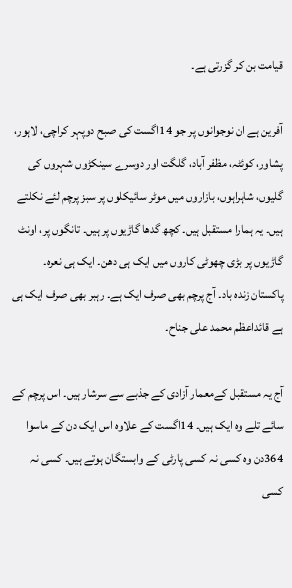قیامت بن کر گزرتی ہے۔

آفرین ہے ان نوجوانوں پر جو 14اگست کی صبح دوپہر کراچی، لاہور، پشاور، کوئٹہ، مظفر آباد، گلگت اور دوسرے سینکڑوں شہروں کی گلیوں، شاہراہوں، بازاروں میں موٹر سائیکلوں پر سبز پرچم لئے نکلتے ہیں۔ یہ ہمارا مستقبل ہیں۔ کچھ گدھا گاڑیوں پر ہیں۔ تانگوں پر، اونٹ گاڑیوں پر بڑی چھوٹی کاروں میں ایک ہی دھن۔ ایک ہی نعرہ۔ پاکستان زندہ باد۔ آج پرچم بھی صرف ایک ہے۔ رہبر بھی صرف ایک ہی ہے قائداعظم محمد علی جناح۔

آج یہ مستقبل کےمعمار آزادی کے جذبے سے سرشار ہیں۔ اس پرچم کے سائے تلے وہ ایک ہیں۔ 14اگست کے علاوہ اس ایک دن کے ماسوا 364دن وہ کسی نہ کسی پارٹی کے وابستگان ہوتے ہیں۔ کسی نہ کسی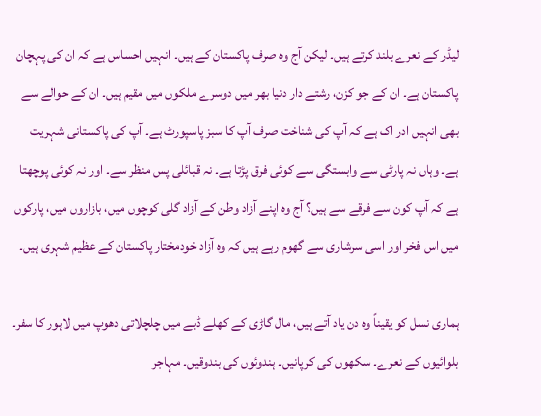لیڈر کے نعرے بلند کرتے ہیں۔ لیکن آج وہ صرف پاکستان کے ہیں۔ انہیں احساس ہے کہ ان کی پہچان پاکستان ہے۔ ان کے جو کزن، رشتے دار دنیا بھر میں دوسرے ملکوں میں مقیم ہیں۔ ان کے حوالے سے بھی انہیں ادر اک ہے کہ آپ کی شناخت صرف آپ کا سبز پاسپورٹ ہے۔ آپ کی پاکستانی شہریت ہے۔ وہاں نہ پارٹی سے وابستگی سے کوئی فرق پڑتا ہے۔ نہ قبائلی پس منظر سے۔ اور نہ کوئی پوچھتا ہے کہ آپ کون سے فرقے سے ہیں؟ آج وہ اپنے آزاد وطن کے آزاد گلی کوچوں میں، بازاروں میں، پارکوں میں اس فخر اور اسی سرشاری سے گھوم رہے ہیں کہ وہ آزاد خودمختار پاکستان کے عظیم شہری ہیں۔

ہماری نسل کو یقیناً وہ دن یاد آتے ہیں، مال گاڑی کے کھلے ڈبے میں چلچلاتی دھوپ میں لاہور کا سفر۔ بلوائیوں کے نعرے۔ سکھوں کی کرپانیں۔ ہندوئوں کی بندوقیں۔ مہاجر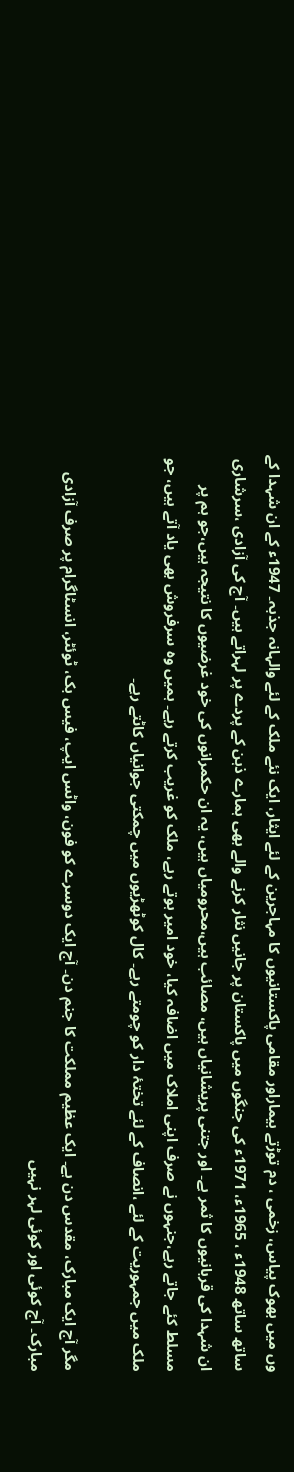وں میں بھوک پیاس، زخمی ، دم توڑتے بیماراور مقامی پاکستانیوں کا مہاجرین کے لئے ایثار، ایک نئے ملک کے لئے والہانہ جذبہ۔ 1947ء کے ان شہدا کے ساتھ ساتھ 1948ء ، 1965ء، 1971ء کی جنگوں میں پاکستان پر جانیں نثار کرنے والے بھی ہمارے ذہن کے پردے پر لہراتے ہیں۔ آج کی آزادی ،سرشاری ان شہدا کی قربانیوں کا ثمر ہے۔ اور جتنی پریشانیاں ہیں، مصائب ہیں،محرومیاں ہیں، یہ ان حکمرانوں کی خود غرضیوں کا نتیجہ ہیں،جو ہم پر مسلط کئے جاتے رہے،جنہوں نے صرف اپنی املاک میں اضافہ کیا، خود امیر ہوتے رہے، ملک کو غریب کرتے رہے۔ ہمیں وہ سرفروش بھی یاد آتے ہیں، جو ملک میں جمہوریت کے لئے ،انصاف کے لئے تختۂ دار کو چومتے رہے۔ کال کوٹھڑیوں میں چمکتی جوانیاں کاٹتے رہے۔

مگر آج ایک مبارک، مقدس دن ہے۔ ایک عظیم مملکت کا جنم دن۔ آج ایک دوسرے کو فون، واٹس ایپ، فیس بک، ٹوئٹر، انسٹاگرام پر صرف آزادی مبارک۔ آج کوئی اور کوئی لہر نہیں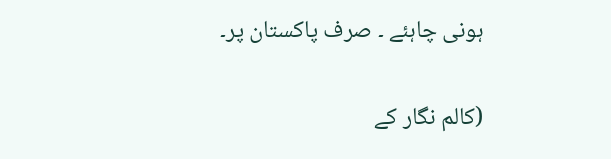ہونی چاہئے ۔ صرف پاکستان پر۔

(کالم نگار کے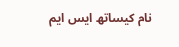نام کیساتھ ایس ایم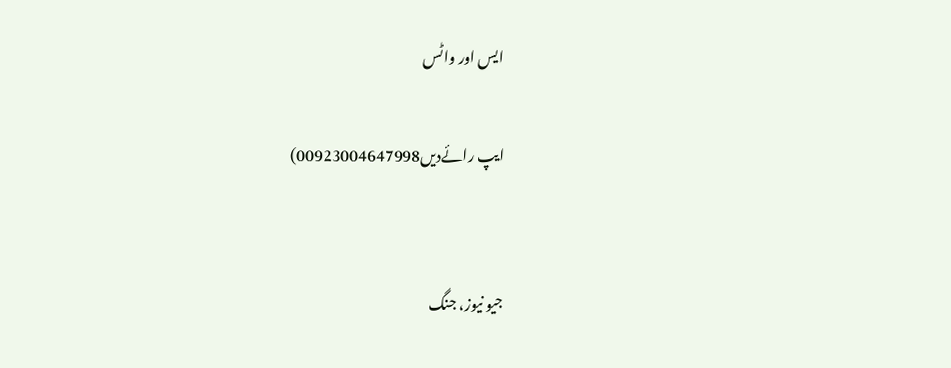ایس اور واٹس

ایپ رائےدیں00923004647998)


جیو نیوز، جنگ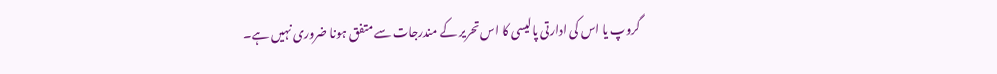گروپ یا اس کی ادارتی پالیسی کا اس تحریر کے مندرجات سے متفق ہونا ضروری نہیں ہے۔